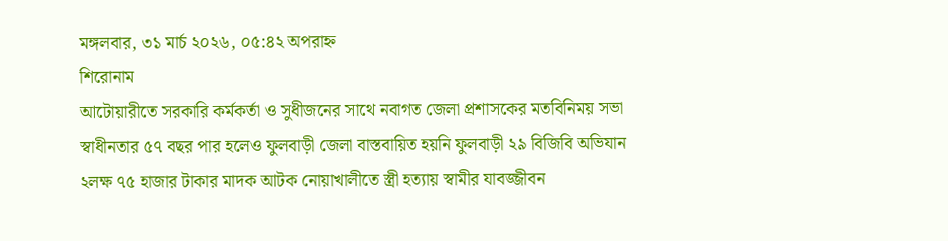মঙ্গলবার, ৩১ মার্চ ২০২৬, ০৫:৪২ অপরাহ্ন
শিরোনাম
আটোয়ারীতে সরকারি কর্মকর্তা ও সুধীজনের সাথে নবাগত জেলা প্রশাসকের মতবিনিময় সভা স্বাধীনতার ৫৭ বছর পার হলেও ফুলবাড়ী জেলা বাস্তবায়িত হয়নি ফুলবাড়ী ২৯ বিজিবি অভিযান ২লক্ষ ৭৫ হাজার টাকার মাদক আটক নোয়াখালীতে স্ত্রী হত্যায় স্বামীর যাবজ্জীবন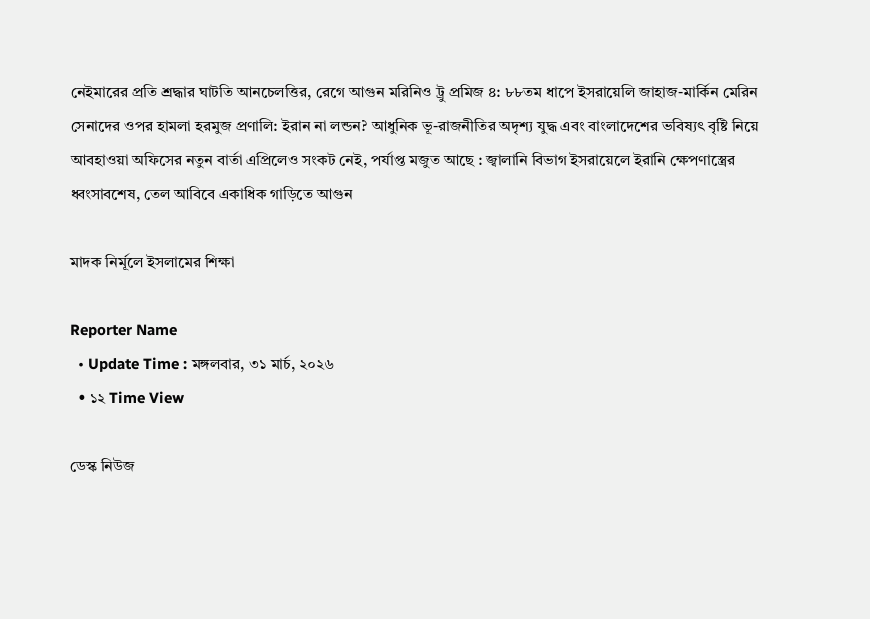নেইমারের প্রতি শ্রদ্ধার ঘাটতি আনচেলত্তির, রেগে আগুন মরিনিও ট্রু প্রমিজ ৪: ৮৮তম ধাপে ইসরায়েলি জাহাজ-মার্কিন মেরিন সেনাদের ওপর হামলা হরমুজ প্রণালি: ইরান না লন্ডন? আধুনিক ভূ-রাজনীতির অদৃশ্য যুদ্ধ এবং বাংলাদেশের ভবিষ্যৎ বৃষ্টি নিয়ে আবহাওয়া অফিসের নতুন বার্তা এপ্রিলেও সংকট নেই, পর্যাপ্ত মজুত আছে : জ্বালানি বিভাগ ইসরায়েলে ইরানি ক্ষেপণাস্ত্রের ধ্বংসাবশেষ, তেল আবিবে একাধিক গাড়িতে আগুন

মাদক নির্মূলে ইসলামের শিক্ষা

Reporter Name
  • Update Time : মঙ্গলবার, ৩১ মার্চ, ২০২৬
  • ১২ Time View

ডেস্ক নিউজ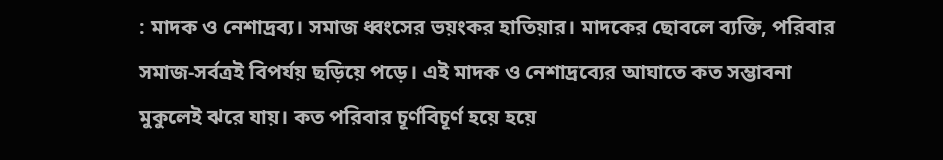: মাদক ও নেশাদ্রব্য। সমাজ ধ্বংসের ভয়ংকর হাতিয়ার। মাদকের ছোবলে ব্যক্তি, পরিবার সমাজ-সর্বত্রই বিপর্যয় ছড়িয়ে পড়ে। এই মাদক ও নেশাদ্রব্যের আঘাতে কত সম্ভাবনা মুকুলেই ঝরে যায়। কত পরিবার চূর্ণবিচূর্ণ হয়ে হয়ে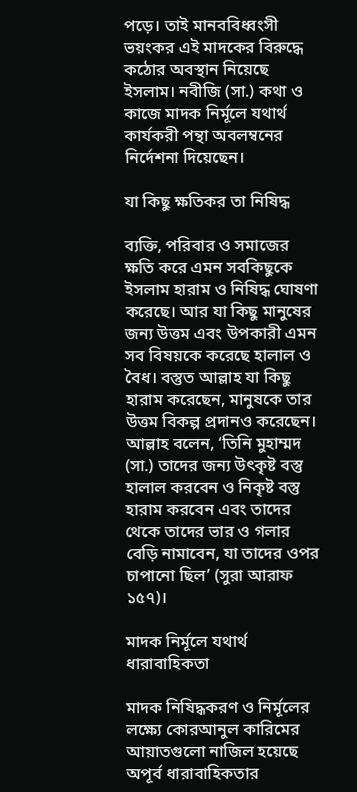পড়ে। তাই মানববিধ্বংসী ভয়ংকর এই মাদকের বিরুদ্ধে কঠোর অবস্থান নিয়েছে ইসলাম। নবীজি (সা.) কথা ও কাজে মাদক নির্মূলে যথার্থ কার্যকরী পন্থা অবলম্বনের নির্দেশনা দিয়েছেন।

যা কিছু ক্ষতিকর তা নিষিদ্ধ

ব্যক্তি, পরিবার ও সমাজের ক্ষতি করে এমন সবকিছুকে ইসলাম হারাম ও নিষিদ্ধ ঘোষণা করেছে। আর যা কিছু মানুষের জন্য উত্তম এবং উপকারী এমন সব বিষয়কে করেছে হালাল ও বৈধ। বস্তুত আল্লাহ যা কিছু হারাম করেছেন, মানুষকে তার উত্তম বিকল্প প্রদানও করেছেন। আল্লাহ বলেন, ‘তিনি মুহাম্মদ (সা.) তাদের জন্য উৎকৃষ্ট বস্তু হালাল করবেন ও নিকৃষ্ট বস্তু হারাম করবেন এবং তাদের থেকে তাদের ভার ও গলার বেড়ি নামাবেন, যা তাদের ওপর চাপানো ছিল’ (সুরা আরাফ ১৫৭)।

মাদক নির্মূলে যথার্থ ধারাবাহিকতা

মাদক নিষিদ্ধকরণ ও নির্মূলের লক্ষ্যে কোরআনুল কারিমের আয়াতগুলো নাজিল হয়েছে অপূর্ব ধারাবাহিকতার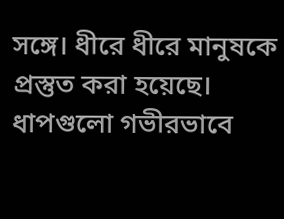সঙ্গে। ধীরে ধীরে মানুষকে প্রস্তুত করা হয়েছে। ধাপগুলো গভীরভাবে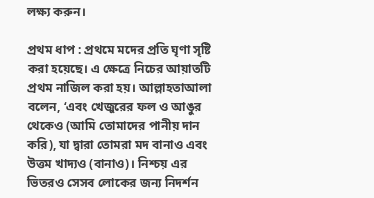লক্ষ্য করুন।

প্রথম ধাপ : প্রথমে মদের প্রতি ঘৃণা সৃষ্টি করা হয়েছে। এ ক্ষেত্রে নিচের আয়াতটি প্রথম নাজিল করা হয়। আল্লাহতাআলা বলেন, ‘এবং খেজুরের ফল ও আঙুর থেকেও (আমি তোমাদের পানীয় দান করি), যা দ্বারা তোমরা মদ বানাও এবং উত্তম খাদ্যও (বানাও)। নিশ্চয় এর ভিতরও সেসব লোকের জন্য নিদর্শন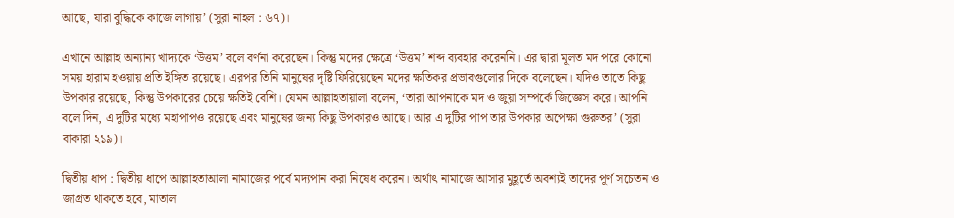আছে, যারা বুদ্ধিকে কাজে লাগায়’ (সুরা নাহল : ৬৭)।

এখানে আল্লাহ অন্যান্য খাদ্যকে ‘উত্তম’ বলে বর্ণনা করেছেন। কিন্তু মদের ক্ষেত্রে ‘উত্তম’ শব্দ ব্যবহার করেননি। এর দ্বারা মূলত মদ পরে কোনো সময় হারাম হওয়ায় প্রতি ইঙ্গিত রয়েছে। এরপর তিনি মানুষের দৃষ্টি ফিরিয়েছেন মদের ক্ষতিকর প্রভাবগুলোর দিকে বলেছেন। যদিও তাতে কিছু উপকার রয়েছে, কিন্তু উপকারের চেয়ে ক্ষতিই বেশি। যেমন আল্লাহতায়ালা বলেন, ‘তারা আপনাকে মদ ও জুয়া সম্পর্কে জিজ্ঞেস করে। আপনি বলে দিন, এ দুটির মধ্যে মহাপাপও রয়েছে এবং মানুষের জন্য কিছু উপকারও আছে। আর এ দুটির পাপ তার উপকার অপেক্ষা গুরুতর’ (সুরা বাকারা ২১৯)।

দ্বিতীয় ধাপ : দ্বিতীয় ধাপে আল্লাহতাআলা নামাজের পর্বে মদ্যপান করা নিষেধ করেন। অর্থাৎ নামাজে আসার মুহূর্তে অবশ্যই তাদের পূর্ণ সচেতন ও জাগ্রত থাকতে হবে, মাতাল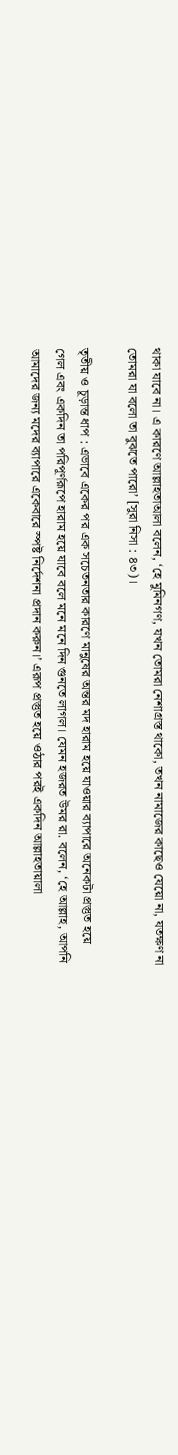থাকা যাবে না। এ কারণে আল্লাহতাআলা বলেন, ‘হে মুমিনগণ, যখন তোমরা নেশাগ্রস্ত থাকো, তখন নামাজের কাছেও যেয়ো না, যতক্ষণ না তোমরা যা বলো তা বুঝতে পারো’ [সুরা নিসা : ৪৩)।

তৃতীয় ও চূড়ান্ত ধাপ : এভাবে একের পর এক সচেতনতার কারণে মানুষের অন্তর মদ হারাম হয়ে যাওয়ার ব্যাপারে অনেকটা প্রস্তুত হয়ে গেল এবং একদিন তা পরিপূর্ণরূপে হারাম হয়ে যাবে বলে মনে মনে দিন গুনতে লাগল। যেমন হজরত উমর রা. বলেন, ‘হে আল্লাহ, আপনি আমাদের জন্য মদের ব্যাপারে একেবারে স্পষ্ট নির্দেশনা প্রদান করুন।’ এরূপ প্রস্তুত হয়ে ওঠার পরই একদিন আল্লাহতায়ালা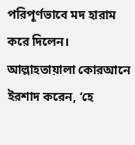পরিপূর্ণভাবে মদ হারাম করে দিলেন। আল্লাহতায়ালা কোরআনে ইরশাদ করেন, ‘হে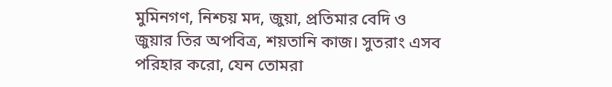মুমিনগণ, নিশ্চয় মদ, জুয়া, প্রতিমার বেদি ও জুয়ার তির অপবিত্র, শয়তানি কাজ। সুতরাং এসব পরিহার করো, যেন তোমরা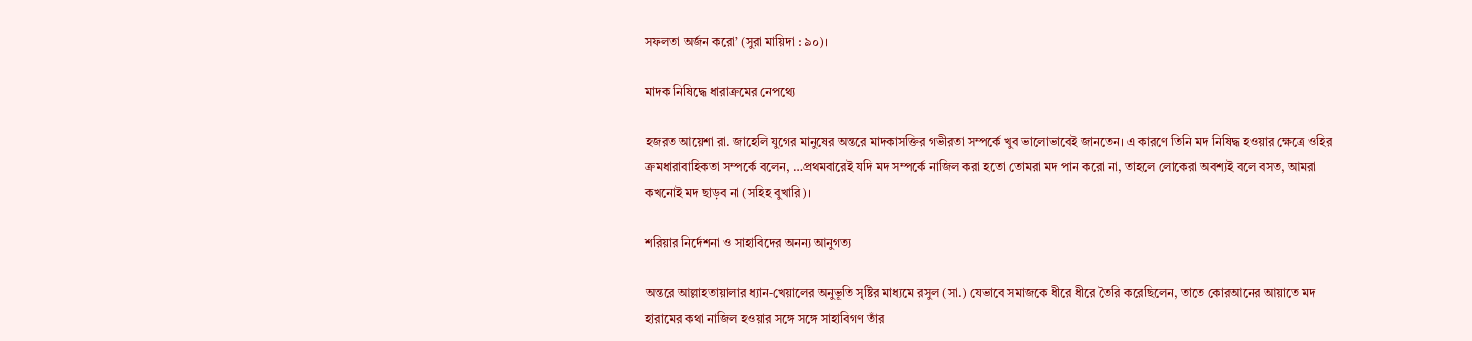সফলতা অর্জন করো’ (সুরা মায়িদা : ৯০)।

মাদক নিষিদ্ধে ধারাক্রমের নেপথ্যে

হজরত আয়েশা রা. জাহেলি যুগের মানুষের অন্তরে মাদকাসক্তির গভীরতা সম্পর্কে খুব ভালোভাবেই জানতেন। এ কারণে তিনি মদ নিষিদ্ধ হওয়ার ক্ষেত্রে ওহির ক্রমধারাবাহিকতা সম্পর্কে বলেন, …প্রথমবারেই যদি মদ সম্পর্কে নাজিল করা হতো তোমরা মদ পান করো না, তাহলে লোকেরা অবশ্যই বলে বসত, আমরা কখনোই মদ ছাড়ব না (সহিহ বুখারি)।

শরিয়ার নির্দেশনা ও সাহাবিদের অনন্য আনুগত্য

অন্তরে আল্লাহতায়ালার ধ্যান-খেয়ালের অনুভূতি সৃষ্টির মাধ্যমে রসুল (সা.) যেভাবে সমাজকে ধীরে ধীরে তৈরি করেছিলেন, তাতে কোরআনের আয়াতে মদ হারামের কথা নাজিল হওয়ার সঙ্গে সঙ্গে সাহাবিগণ তাঁর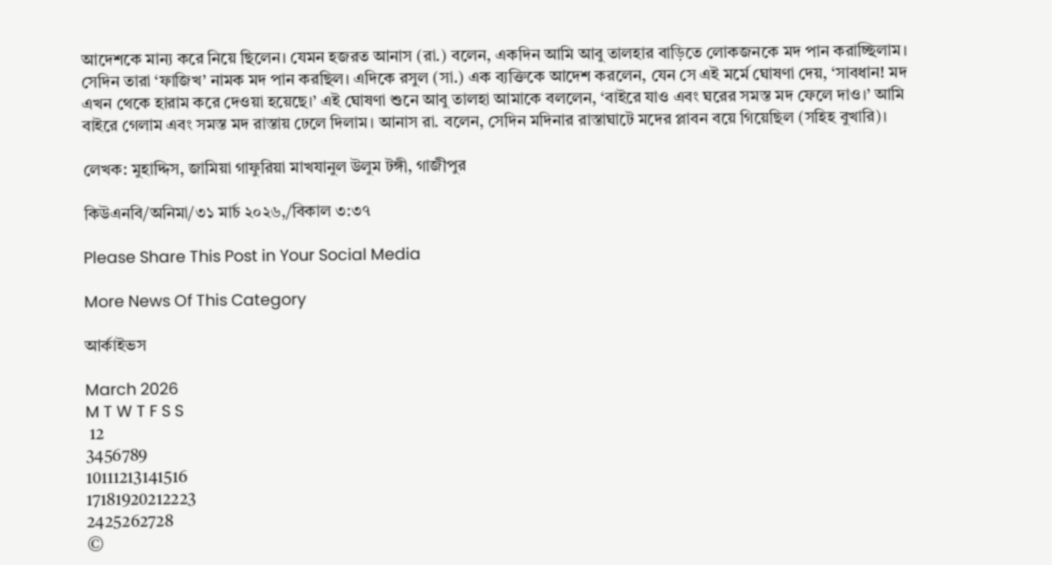আদেশকে মান্য করে নিয়ে ছিলেন। যেমন হজরত আনাস (রা.) বলেন, একদিন আমি আবু তালহার বাড়িতে লোকজনকে মদ পান করাচ্ছিলাম। সেদিন তারা ‘ফাজিখ’ নামক মদ পান করছিল। এদিকে রসুল (সা.) এক ব্যক্তিকে আদেশ করলেন, যেন সে এই মর্মে ঘোষণা দেয়, ‘সাবধান! মদ এখন থেকে হারাম করে দেওয়া হয়েছে।’ এই ঘোষণা শুনে আবু তালহা আমাকে বললেন, ‘বাইরে যাও এবং ঘরের সমস্ত মদ ফেলে দাও।’ আমি বাইরে গেলাম এবং সমস্ত মদ রাস্তায় ঢেলে দিলাম। আনাস রা. বলেন, সেদিন মদিনার রাস্তাঘাটে মদের প্লাবন বয়ে গিয়েছিল (সহিহ বুখারি)।

লেখক: মুহাদ্দিস, জামিয়া গাফুরিয়া মাখযানুল উলুম টঙ্গী, গাজীপুর

কিউএনবি/অনিমা/৩১ মার্চ ২০২৬,/বিকাল ৩:৩৭

Please Share This Post in Your Social Media

More News Of This Category

আর্কাইভস

March 2026
M T W T F S S
 12
3456789
10111213141516
17181920212223
2425262728
©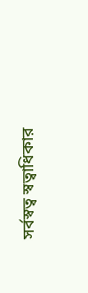সর্বস্বত্ব স্বত্বাধিকার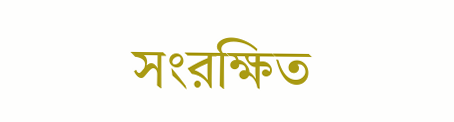সংরক্ষিত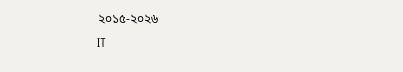২০১৫-২০২৬
IT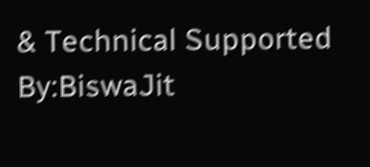& Technical Supported By:BiswaJit